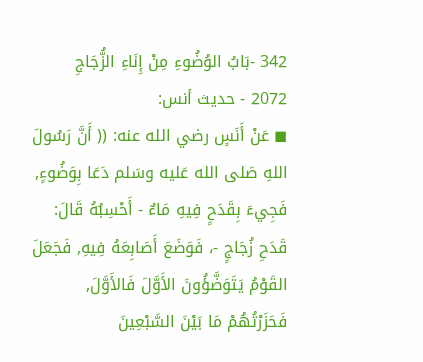342 -بَابُ الوُضُوءِ مِنْ إِنَاءِ الزُّجَاجِ
2072 - حديث أنس:
◼ عَنْ أَنَسٍ رضي الله عنه: (( أَنَّ رَسُولَ اللهِ صَلى الله عَليه وسَلم دَعَا بِوَضُوءٍ, فَجِيءَ بِقَدَحٍ فِيهِ مَاءٌ - أَحْسِبُهُ قَالَ: قَدَحِ زُجَاجٍ -، فَوَضَعَ أَصَابِعَهُ فِيهِ, فَجَعَلَ القَوْمُ يَتَوَضَّؤُونَ الأَوَّلَ فَالأَوَّلَ, فَحَزَرْتُهُمْ مَا بَيْنَ السَّبْعِينَ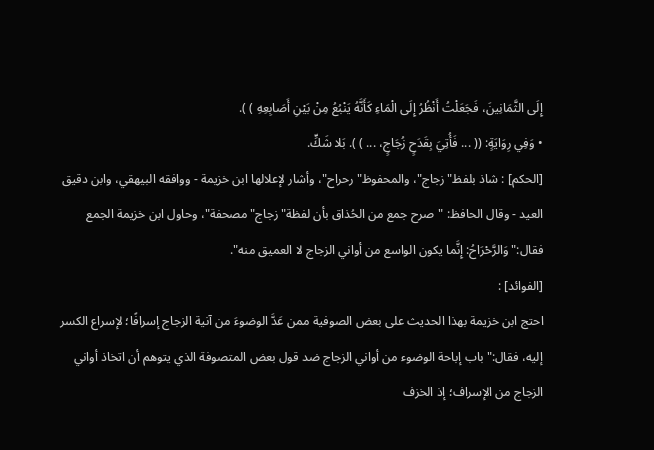إِلَى الثَّمَانِينَ، فَجَعَلْتُ أَنْظُرُ إِلَى الْمَاءِ كَأَنَّهُ يَنْبُعُ مِنْ بَيْنِ أَصَابِعِهِ ) ).
• وَفِي رِوَايَةٍ: (( ... فَأُتِيَ بِقَدَحٍ زُجَاجٍ، ... ) ). بَلا شَكٍّ.
[الحكم] : شاذ بلفظ"زجاج"، والمحفوظ"رحراح"، وأشار لإعلالها ابن خزيمة - ووافقه البيهقي، وابن دقيق العيد - وقال الحافظ: "صرح جمع من الحُذاق بأن لفظة"زجاج"مصحفة"، وحاول ابن خزيمة الجمع فقال:"وَالرَّحْرَاحُ: إِنَّما يكون الواسع من أواني الزجاج لا العميق منه".
[الفوائد] :
احتج ابن خزيمة بهذا الحديث على بعض الصوفية ممن عَدَّ الوضوءَ من آنية الزجاج إسرافًا؛ لإسراع الكسر إليه، فقال:"باب إباحة الوضوء من أواني الزجاج ضد قول بعض المتصوفة الذي يتوهم أن اتخاذ أواني الزجاج من الإسراف؛ إذ الخزف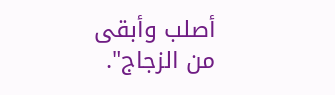أصلب وأبقى من الزجاج".